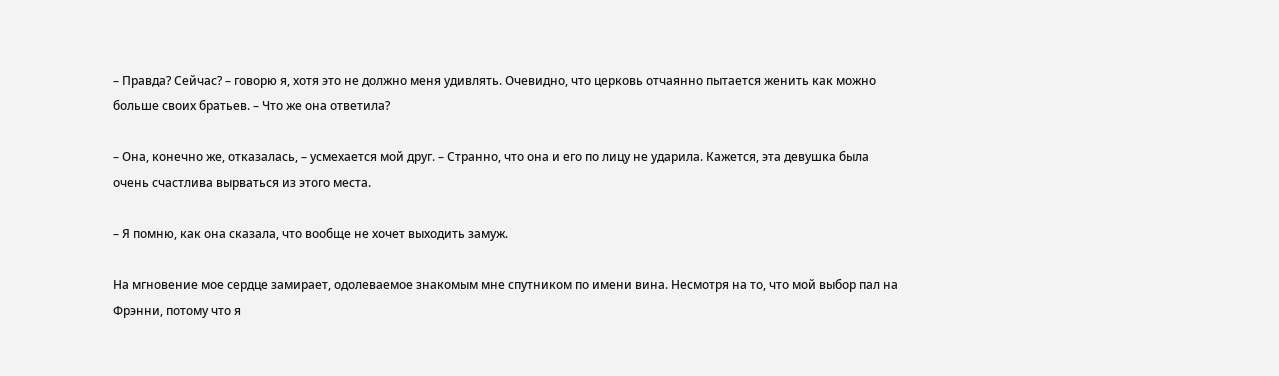– Правда? Сейчас? – говорю я, хотя это не должно меня удивлять. Очевидно, что церковь отчаянно пытается женить как можно больше своих братьев. – Что же она ответила?

– Она, конечно же, отказалась, – усмехается мой друг. – Странно, что она и его по лицу не ударила. Кажется, эта девушка была очень счастлива вырваться из этого места.

– Я помню, как она сказала, что вообще не хочет выходить замуж.

На мгновение мое сердце замирает, одолеваемое знакомым мне спутником по имени вина. Несмотря на то, что мой выбор пал на Фрэнни, потому что я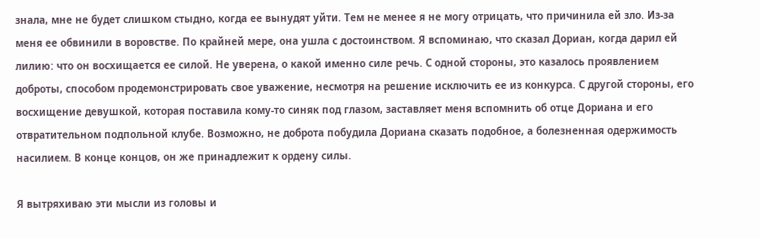знала, мне не будет слишком стыдно, когда ее вынудят уйти. Тем не менее я не могу отрицать, что причинила ей зло. Из-за меня ее обвинили в воровстве. По крайней мере, она ушла с достоинством. Я вспоминаю, что сказал Дориан, когда дарил ей лилию: что он восхищается ее силой. Не уверена, о какой именно силе речь. С одной стороны, это казалось проявлением доброты, способом продемонстрировать свое уважение, несмотря на решение исключить ее из конкурса. С другой стороны, его восхищение девушкой, которая поставила кому-то синяк под глазом, заставляет меня вспомнить об отце Дориана и его отвратительном подпольной клубе. Возможно, не доброта побудила Дориана сказать подобное, а болезненная одержимость насилием. В конце концов, он же принадлежит к ордену силы.

Я вытряхиваю эти мысли из головы и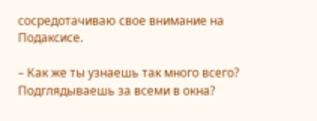сосредотачиваю свое внимание на Подаксисе.

– Как же ты узнаешь так много всего? Подглядываешь за всеми в окна?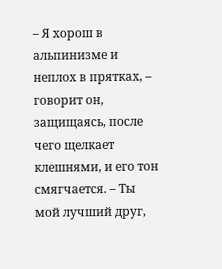– Я хорош в альпинизме и неплох в прятках, – говорит он, защищаясь, после чего щелкает клешнями, и его тон смягчается. – Ты мой лучший друг,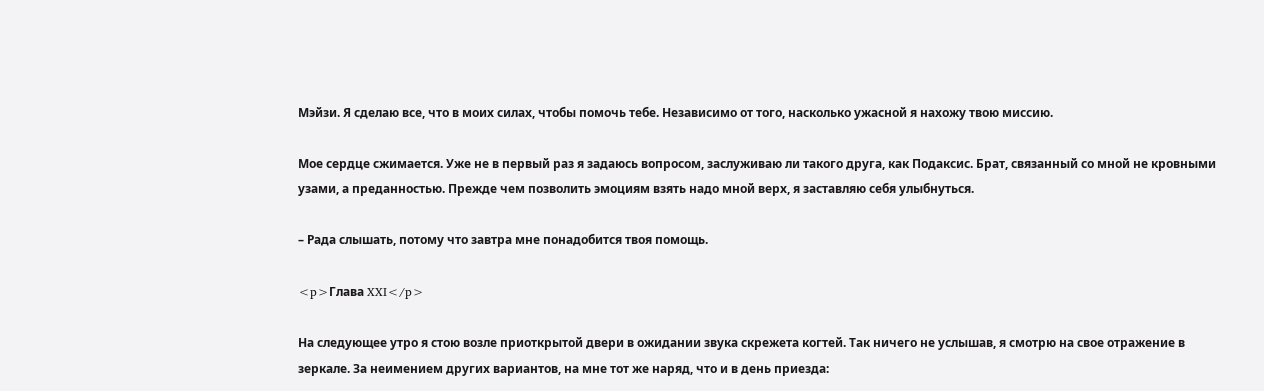Мэйзи. Я сделаю все, что в моих силах, чтобы помочь тебе. Независимо от того, насколько ужасной я нахожу твою миссию.

Мое сердце сжимается. Уже не в первый раз я задаюсь вопросом, заслуживаю ли такого друга, как Подаксис. Брат, связанный со мной не кровными узами, а преданностью. Прежде чем позволить эмоциям взять надо мной верх, я заставляю себя улыбнуться.

– Рада слышать, потому что завтра мне понадобится твоя помощь.

<p>Глава XXI</p>

На следующее утро я стою возле приоткрытой двери в ожидании звука скрежета когтей. Так ничего не услышав, я смотрю на свое отражение в зеркале. За неимением других вариантов, на мне тот же наряд, что и в день приезда: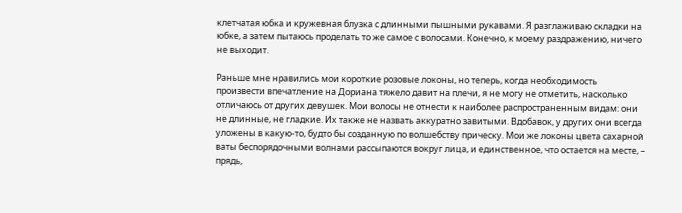клетчатая юбка и кружевная блузка с длинными пышными рукавами. Я разглаживаю складки на юбке, а затем пытаюсь проделать то же самое с волосами. Конечно, к моему раздражению, ничего не выходит.

Раньше мне нравились мои короткие розовые локоны, но теперь, когда необходимость произвести впечатление на Дориана тяжело давит на плечи, я не могу не отметить, насколько отличаюсь от других девушек. Мои волосы не отнести к наиболее распространенным видам: они не длинные, не гладкие. Их также не назвать аккуратно завитыми. Вдобавок, у других они всегда уложены в какую-то, будто бы созданную по волшебству прическу. Мои же локоны цвета сахарной ваты беспорядочными волнами рассыпаются вокруг лица, и единственное, что остается на месте, – прядь,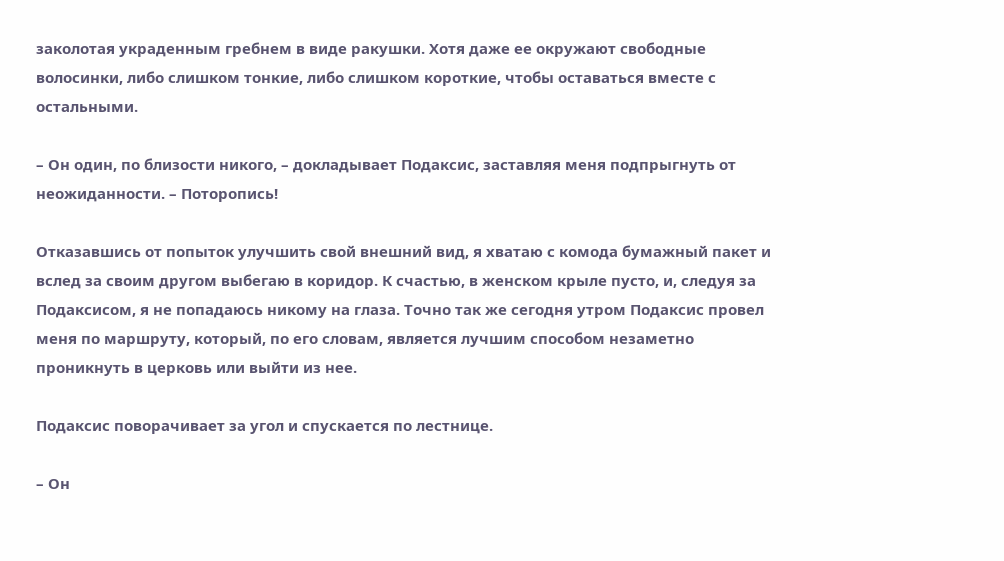заколотая украденным гребнем в виде ракушки. Хотя даже ее окружают свободные волосинки, либо слишком тонкие, либо слишком короткие, чтобы оставаться вместе с остальными.

– Он один, по близости никого, – докладывает Подаксис, заставляя меня подпрыгнуть от неожиданности. – Поторопись!

Отказавшись от попыток улучшить свой внешний вид, я хватаю с комода бумажный пакет и вслед за своим другом выбегаю в коридор. К счастью, в женском крыле пусто, и, следуя за Подаксисом, я не попадаюсь никому на глаза. Точно так же сегодня утром Подаксис провел меня по маршруту, который, по его словам, является лучшим способом незаметно проникнуть в церковь или выйти из нее.

Подаксис поворачивает за угол и спускается по лестнице.

– Он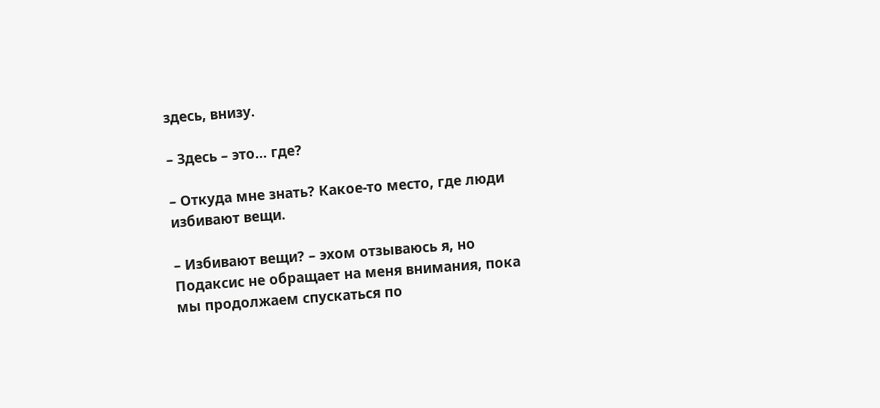здесь, внизу.

– Здесь – это… где?

– Откуда мне знать? Какое-то место, где люди избивают вещи.

– Избивают вещи? – эхом отзываюсь я, но Подаксис не обращает на меня внимания, пока мы продолжаем спускаться по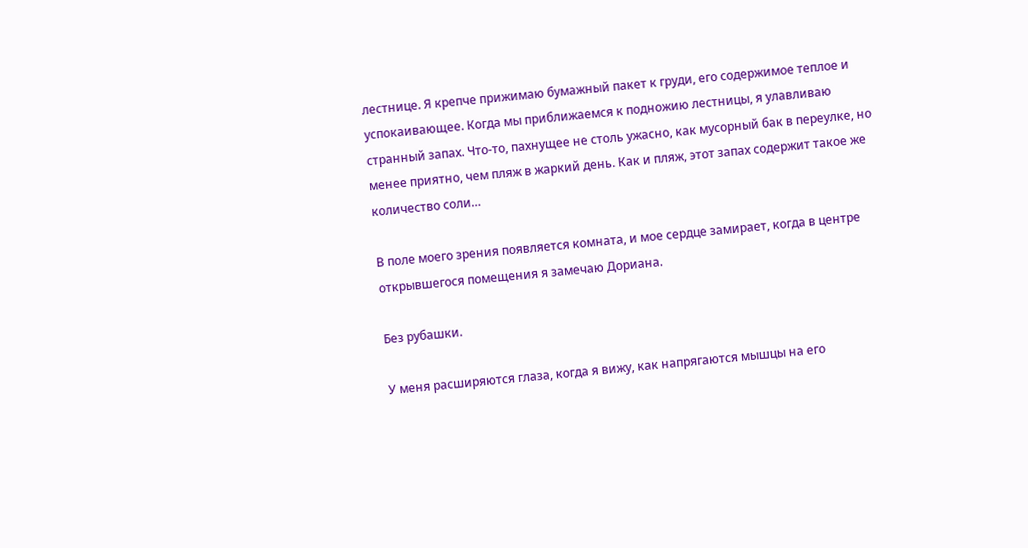лестнице. Я крепче прижимаю бумажный пакет к груди, его содержимое теплое и успокаивающее. Когда мы приближаемся к подножию лестницы, я улавливаю странный запах. Что-то, пахнущее не столь ужасно, как мусорный бак в переулке, но менее приятно, чем пляж в жаркий день. Как и пляж, этот запах содержит такое же количество соли…

В поле моего зрения появляется комната, и мое сердце замирает, когда в центре открывшегося помещения я замечаю Дориана.

Без рубашки.

У меня расширяются глаза, когда я вижу, как напрягаются мышцы на его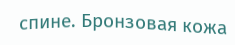спине. Бронзовая кожа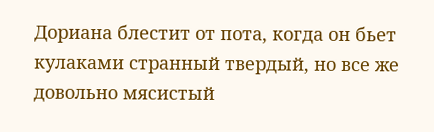Дориана блестит от пота, когда он бьет кулаками странный твердый, но все же довольно мясистый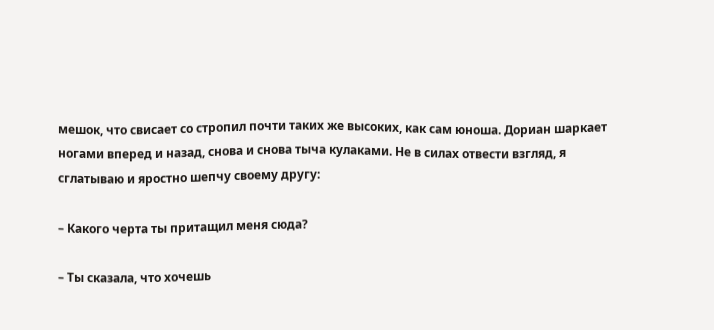мешок, что свисает со стропил почти таких же высоких, как сам юноша. Дориан шаркает ногами вперед и назад, снова и снова тыча кулаками. Не в силах отвести взгляд, я сглатываю и яростно шепчу своему другу:

– Какого черта ты притащил меня сюда?

– Ты сказала, что хочешь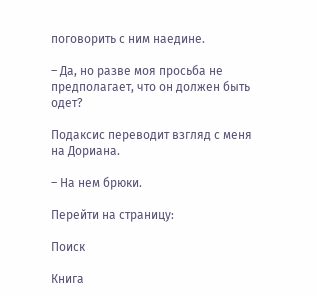поговорить с ним наедине.

– Да, но разве моя просьба не предполагает, что он должен быть одет?

Подаксис переводит взгляд с меня на Дориана.

– На нем брюки.

Перейти на страницу:

Поиск

Книга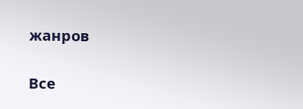жанров

Все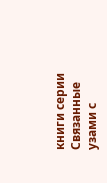книги серии Связанные узами с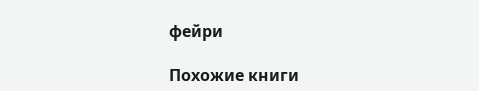фейри

Похожие книги